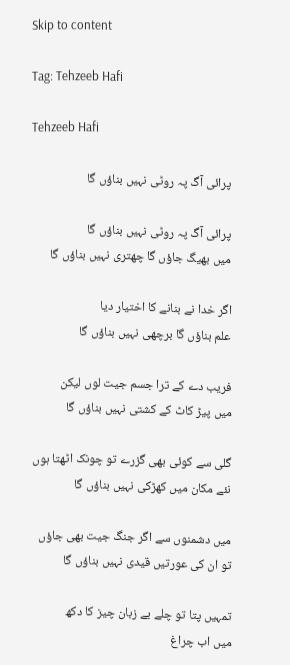Skip to content

Tag: Tehzeeb Hafi

Tehzeeb Hafi

پرائی آگ پہ روٹی نہیں بناؤں گا

پرائی آگ پہ روٹی نہیں بناؤں گا
میں بھیگ جاؤں گا چھتری نہیں بناؤں گا

اگر خدا نے بنانے کا اختیار دیا
علم بناؤں گا برچھی نہیں بناؤں گا

فریب دے کے ترا جسم جیت لوں لیکن
میں پیڑ کاٹ کے کشتی نہیں بناؤں گا

گلی سے کوئی بھی گزرے تو چونک اٹھتا ہوں
نئے مکان میں کھڑکی نہیں بناؤں گا

میں دشمنوں سے اگر جنگ جیت بھی جاؤں
تو ان کی عورتیں قیدی نہیں بناؤں گا

تمہیں پتا تو چلے بے زبان چیز کا دکھ
میں اب چراغ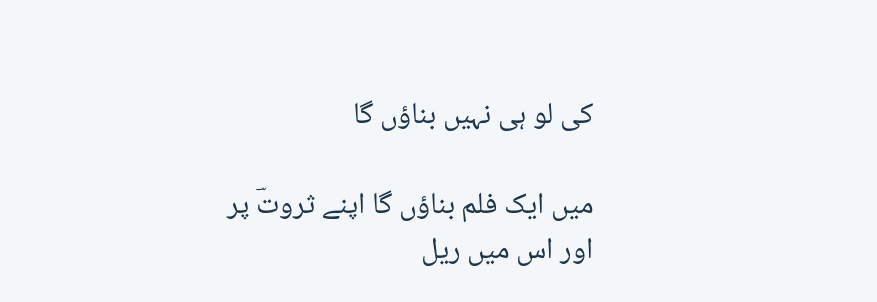کی لو ہی نہیں بناؤں گا

میں ایک فلم بناؤں گا اپنے ثروتؔ پر
اور اس میں ریل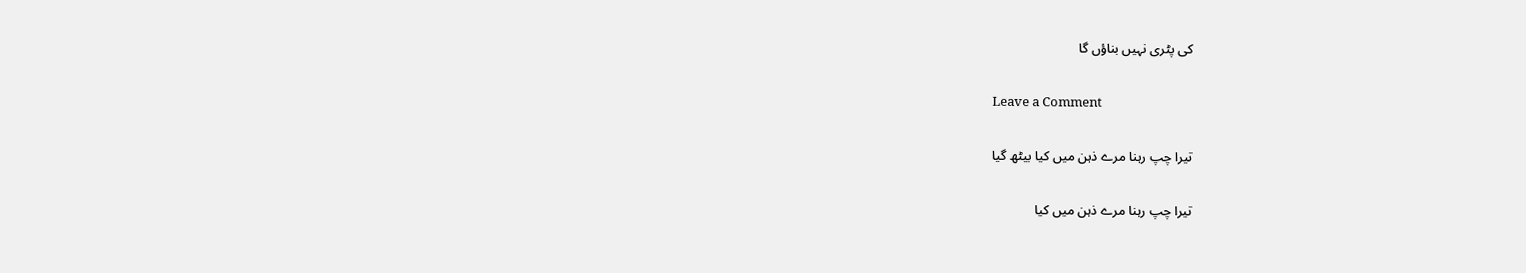کی پٹری نہیں بناؤں گا

Leave a Comment

تیرا چپ رہنا مرے ذہن میں کیا بیٹھ گیا

تیرا چپ رہنا مرے ذہن میں کیا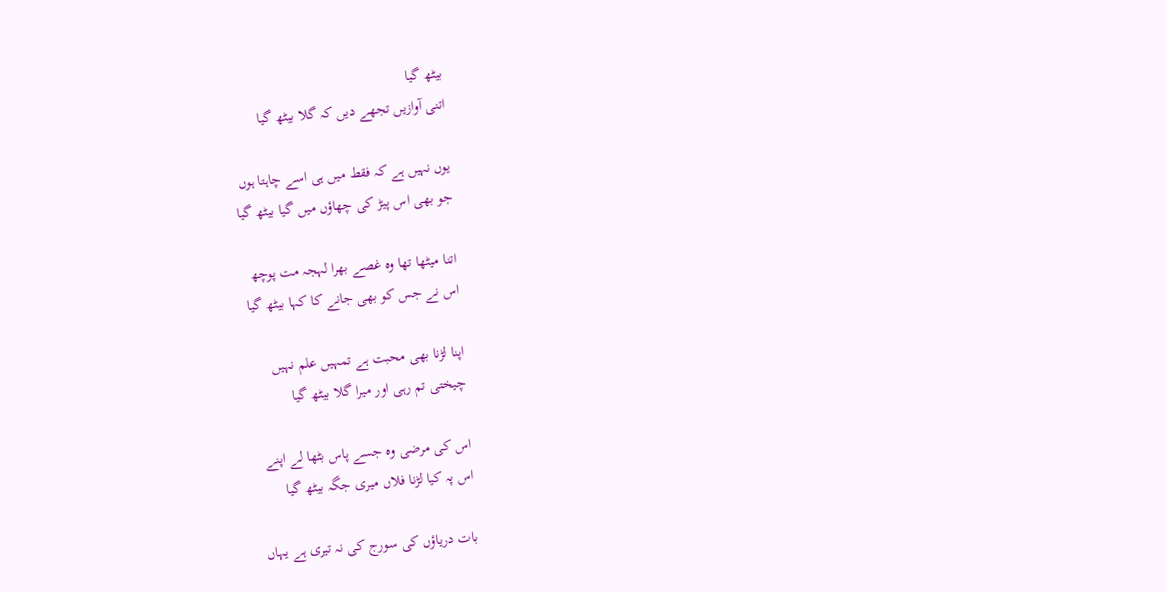بیٹھ گیا
اتنی آوازیں تجھے دیں کہ گلا بیٹھ گیا

یوں نہیں ہے کہ فقط میں ہی اسے چاہتا ہوں
جو بھی اس پیڑ کی چھاؤں میں گیا بیٹھ گیا

اتنا میٹھا تھا وہ غصے بھرا لہجہ مت پوچھ
اس نے جس کو بھی جانے کا کہا بیٹھ گیا

اپنا لڑنا بھی محبت ہے تمہیں علم نہیں
چیختی تم رہی اور میرا گلا بیٹھ گیا

اس کی مرضی وہ جسے پاس بٹھا لے اپنے
اس پہ کیا لڑنا فلاں میری جگہ بیٹھ گیا

بات دریاؤں کی سورج کی نہ تیری ہے یہاں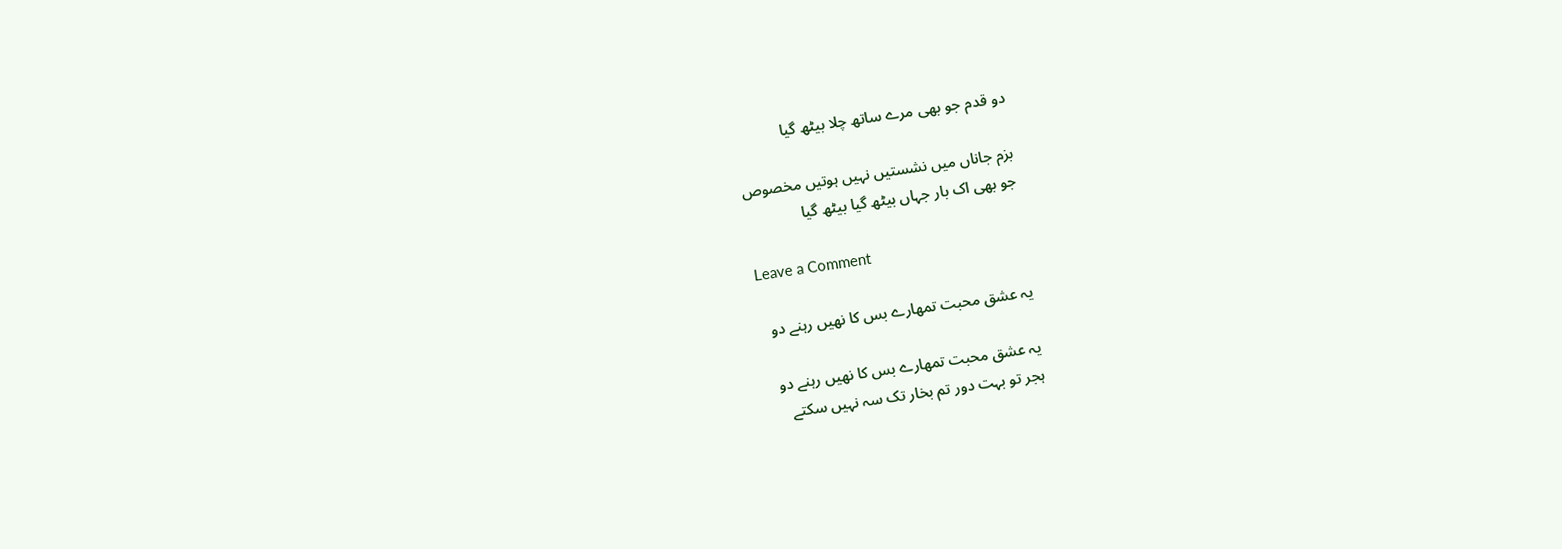دو قدم جو بھی مرے ساتھ چلا بیٹھ گیا

بزم جاناں میں نشستیں نہیں ہوتیں مخصوص
جو بھی اک بار جہاں بیٹھ گیا بیٹھ گیا

Leave a Comment

یہ عشق محبت تمھارے بس کا نھیں رہنے دو

یہ عشق محبت تمھارے بس کا نھیں رہنے دو
ہجر تو بہت دور تم بخار تک سہ نہیں سکتے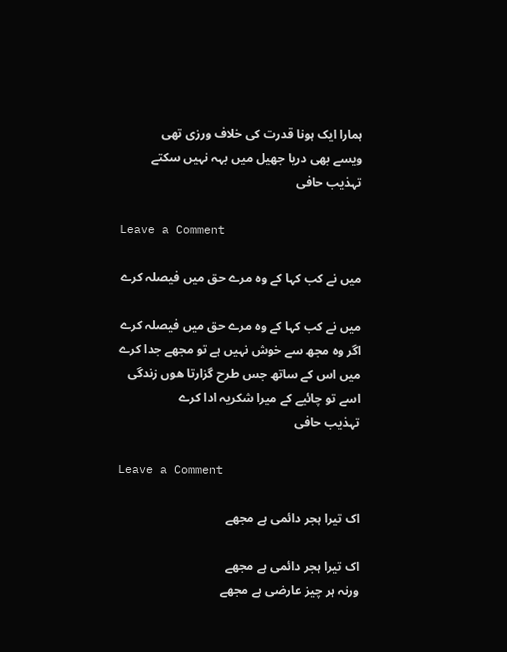ہمارا ایک ہونا قدرت کی خلاف ورزی تھی
ویسے بھی دریا جھیل میں بہہ نہیں سکتے
تہذیب حافی

Leave a Comment

میں نے کب کہا کے وہ مرے حق میں فیصلہ کرے

میں نے کب کہا کے وہ مرے حق میں فیصلہ کرے
اگر وہ مجھ سے خوش نہیں ہے تو مجھے جدا کرے
میں اس کے ساتھ جس طرح گزارتا ھوں زندگی
اسے تو چائیے کے میرا شکریہ ادا کرے
تہذیب حافی

Leave a Comment

اک تیرا ہجر دائمی ہے مجھے

اک تیرا ہجر دائمی ہے مجھے
ورنہ ہر چیز عارضی ہے مجھے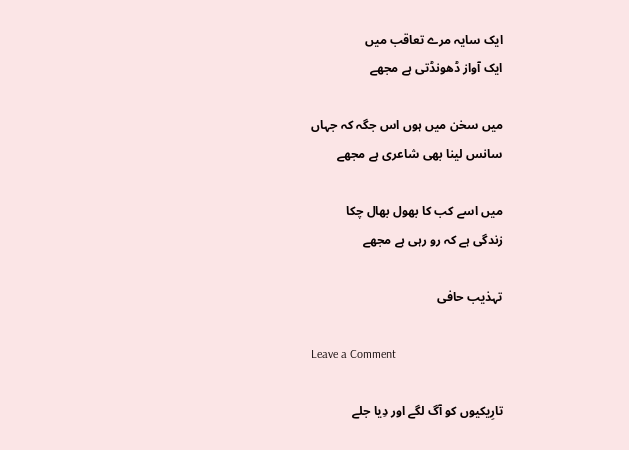ایک سایہ مرے تعاقب میں
ایک آواز ڈھونڈتی ہے مجھے

میں سخن میں ہوں اس جگہ کہ جہاں
سانس لینا بھی شاعری ہے مجھے

میں اسے کب کا بھول بھال چکا
زندگی ہے کہ رو رہی ہے مجھے

تہذیب حافی

Leave a Comment

تارِیکیوں کو آگ لگے اور دِیا جلے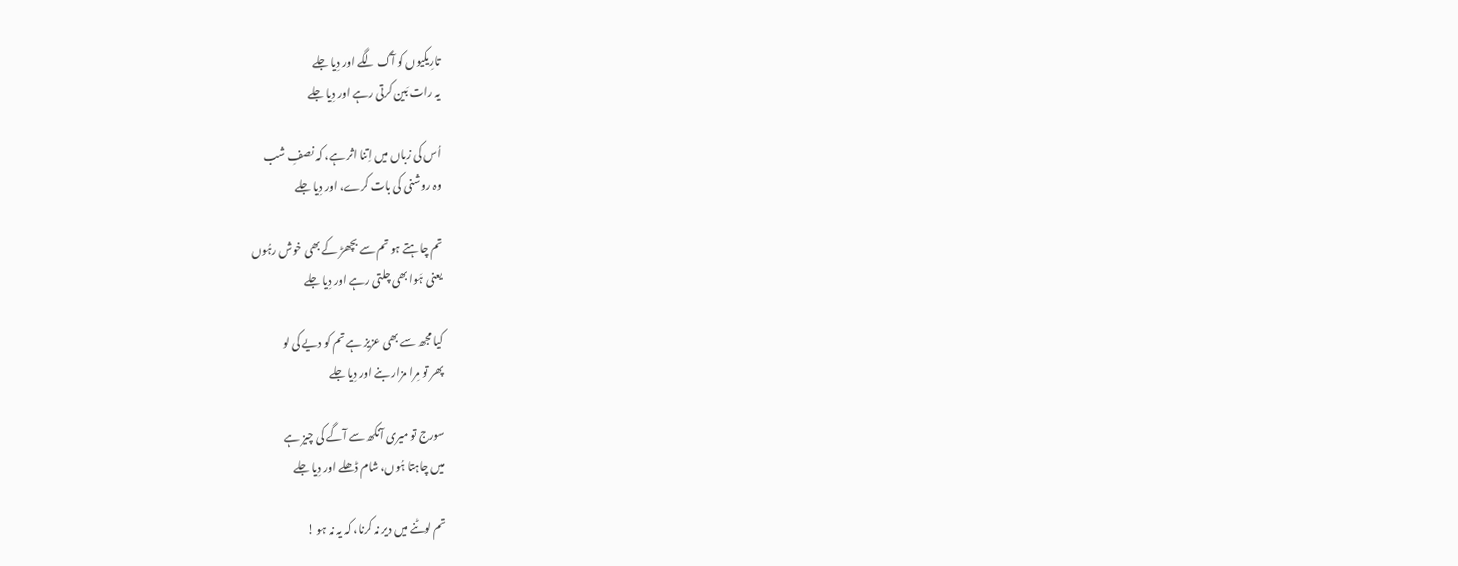تارِیکیوں کو آگ لگے اور دِیا جلے
یہ رات بَین کرتی رہے اور دِیا جلے

اُس کی زباں میں اِتنا اثر ہے، کہ نصفِ شب
وہ روشنی کی بات کرے، اور دِیا جلے

تم چاہتے ہو تم سے بچھڑ کے بھی خوش رہُوں
یعنی ہَوا بھی چلتی رہے اور دِیا جلے

کیا مجھ سے بھی عزیز ہے تم کو دیے کی لو
پھر تو مِرا مزار بنے اور دِیا جلے

سورج تو میری آنکھ سے آگے کی چیز ہے
میں چاہتا ہُوں، شام ڈھلے اور دِیا جلے

تم لوٹنے میں دیر نہ کرنا، کہ یہ نہ ہو !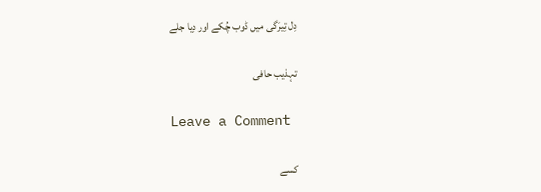دِل تِیرَگی میں ڈوب چُکے اور دِیا جلے

تہذیب حافی

Leave a Comment

کسے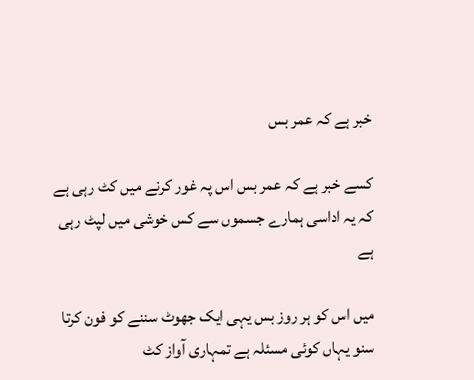خبر ہے کہ عمر بس

کسے خبر ہے کہ عمر بس اس پہ غور کرنے میں کٹ رہی ہے
کہ یہ اداسی ہمارے جسموں سے کس خوشی میں لپٹ رہی ہے

میں اس کو ہر روز بس یہی ایک جھوٹ سننے کو فون کرتا
سنو یہاں کوئی مسئلہ ہے تمہاری آواز کٹ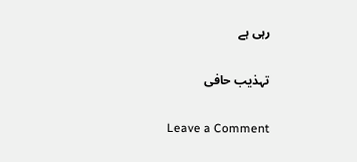رہی ہے

تہذیب حافی

Leave a Comment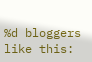%d bloggers like this: